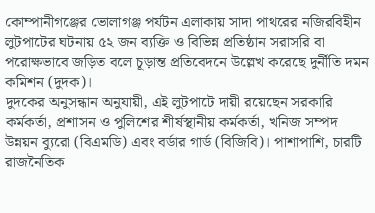কোম্পানীগঞ্জের ভোলাগঞ্জ পর্যটন এলাকায় সাদা পাথরের নজিরবিহীন লুটপাটের ঘটনায় ৫২ জন ব্যক্তি ও বিভিন্ন প্রতিষ্ঠান সরাসরি বা পরোক্ষভাবে জড়িত বলে চূড়ান্ত প্রতিবেদনে উল্লেখ করেছে দুর্নীতি দমন কমিশন (দুদক)।
দুদকের অনুসন্ধান অনুযায়ী, এই লুটপাটে দায়ী রয়েছেন সরকারি কর্মকর্তা, প্রশাসন ও পুলিশের শীর্ষস্থানীয় কর্মকর্তা, খনিজ সম্পদ উন্নয়ন ব্যুরো (বিএমডি) এবং বর্ডার গার্ড (বিজিবি)। পাশাপাশি, চারটি রাজনৈতিক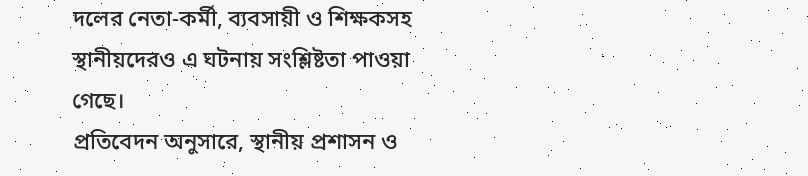দলের নেতা-কর্মী, ব্যবসায়ী ও শিক্ষকসহ স্থানীয়দেরও এ ঘটনায় সংশ্লিষ্টতা পাওয়া গেছে।
প্রতিবেদন অনুসারে, স্থানীয় প্রশাসন ও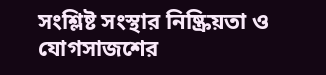সংশ্লিষ্ট সংস্থার নিষ্ক্রিয়তা ও যোগসাজশের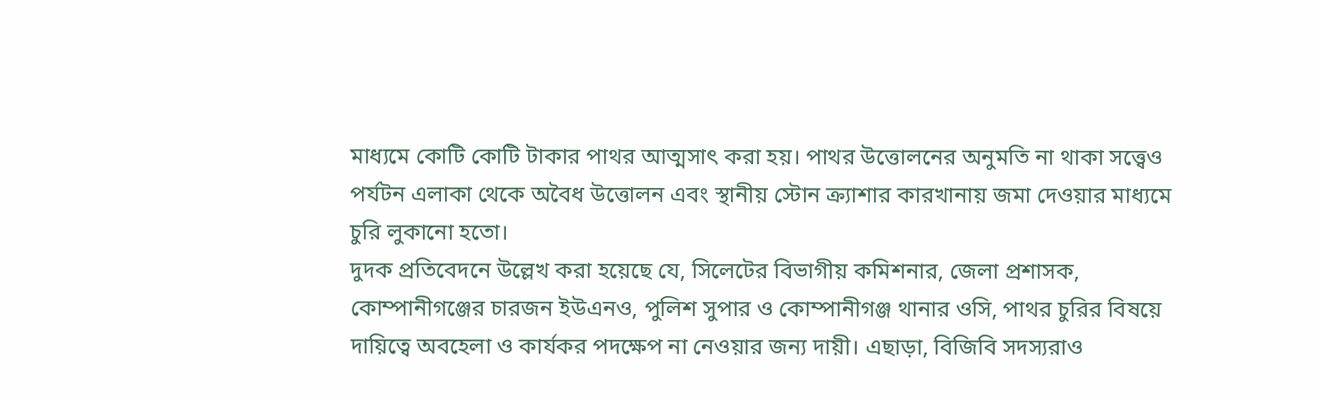মাধ্যমে কোটি কোটি টাকার পাথর আত্মসাৎ করা হয়। পাথর উত্তোলনের অনুমতি না থাকা সত্ত্বেও পর্যটন এলাকা থেকে অবৈধ উত্তোলন এবং স্থানীয় স্টোন ক্র্যাশার কারখানায় জমা দেওয়ার মাধ্যমে চুরি লুকানো হতো।
দুদক প্রতিবেদনে উল্লেখ করা হয়েছে যে, সিলেটের বিভাগীয় কমিশনার, জেলা প্রশাসক, কোম্পানীগঞ্জের চারজন ইউএনও, পুলিশ সুপার ও কোম্পানীগঞ্জ থানার ওসি, পাথর চুরির বিষয়ে দায়িত্বে অবহেলা ও কার্যকর পদক্ষেপ না নেওয়ার জন্য দায়ী। এছাড়া, বিজিবি সদস্যরাও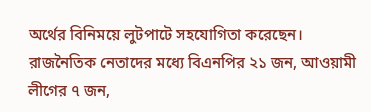অর্থের বিনিময়ে লুটপাটে সহযোগিতা করেছেন।
রাজনৈতিক নেতাদের মধ্যে বিএনপির ২১ জন, আওয়ামী লীগের ৭ জন,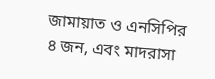জামায়াত ও এনসিপির ৪ জন, এবং মাদরাসা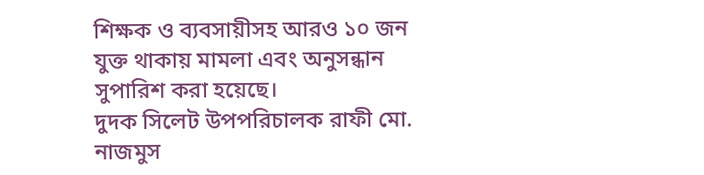শিক্ষক ও ব্যবসায়ীসহ আরও ১০ জন যুক্ত থাকায় মামলা এবং অনুসন্ধান সুপারিশ করা হয়েছে।
দুদক সিলেট উপপরিচালক রাফী মো. নাজমুস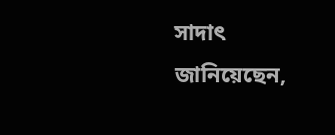সাদাৎ জানিয়েছেন,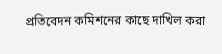প্রতিবেদন কমিশনের কাছে দাখিল করা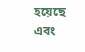হয়েছে এবং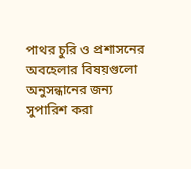পাথর চুরি ও প্রশাসনের অবহেলার বিষয়গুলো অনুসন্ধানের জন্য সুপারিশ করা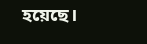হয়েছে।